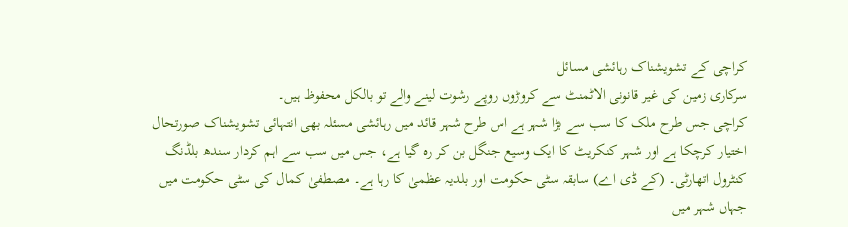کراچی کے تشویشناک رہائشی مسائل
سرکاری زمین کی غیر قانونی الاٹمنٹ سے کروڑوں روپے رشوت لینے والے تو بالکل محفوظ ہیں۔
کراچی جس طرح ملک کا سب سے بڑا شہر ہے اس طرح شہر قائد میں رہائشی مسئلہ بھی انتہائی تشویشناک صورتحال اختیار کرچکا ہے اور شہر کنکریٹ کا ایک وسیع جنگل بن کر رہ گیا ہے، جس میں سب سے اہم کردار سندھ بلڈنگ کنٹرول اتھارٹی۔ (کے ڈی اے) سابقہ سٹی حکومت اور بلدیہ عظمیٰ کا رہا ہے۔ مصطفیٰ کمال کی سٹی حکومت میں جہاں شہر میں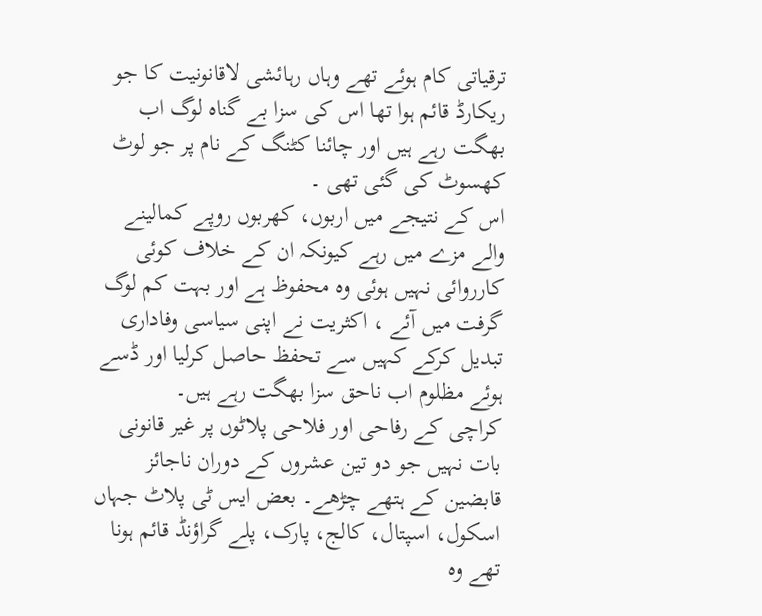ترقیاتی کام ہوئے تھے وہاں رہائشی لاقانونیت کا جو ریکارڈ قائم ہوا تھا اس کی سزا بے گناہ لوگ اب بھگت رہے ہیں اور چائنا کٹنگ کے نام پر جو لوٹ کھسوٹ کی گئی تھی ۔
اس کے نتیجے میں اربوں، کھربوں روپے کمالینے والے مزے میں رہے کیونکہ ان کے خلاف کوئی کارروائی نہیں ہوئی وہ محفوظ ہے اور بہت کم لوگ گرفت میں آئے ، اکثریت نے اپنی سیاسی وفاداری تبدیل کرکے کہیں سے تحفظ حاصل کرلیا اور ڈسے ہوئے مظلوم اب ناحق سزا بھگت رہے ہیں۔
کراچی کے رفاحی اور فلاحی پلاٹوں پر غیر قانونی بات نہیں جو دو تین عشروں کے دوران ناجائز قابضین کے ہتھے چڑھے۔ بعض ایس ٹی پلاٹ جہاں اسکول، اسپتال، کالج، پارک، پلے گراؤنڈ قائم ہونا تھے وہ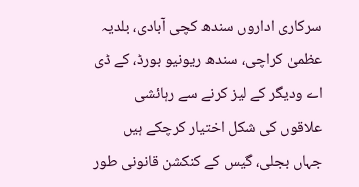سرکاری اداروں سندھ کچی آبادی، بلدیہ عظمیٰ کراچی، سندھ ریونیو بورڈ، کے ڈی اے ودیگر کے لیز کرنے سے رہائشی علاقوں کی شکل اختیار کرچکے ہیں جہاں بجلی، گیس کے کنکشن قانونی طور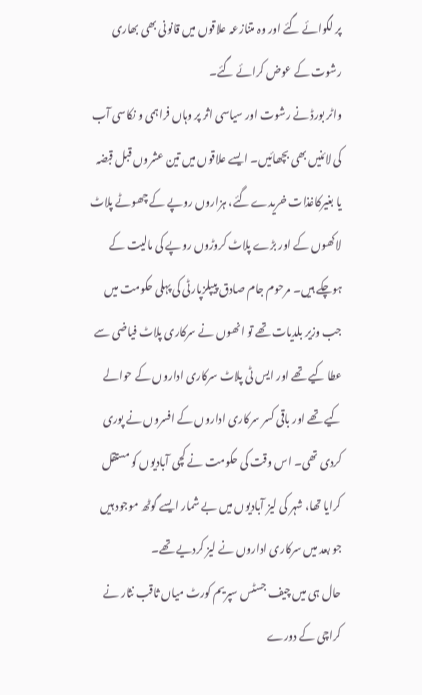پر لگوائے گئے اور وہ متنازعہ علاقوں میں قانونی بھی بھاری رشوت کے عوض کرائے گئے۔
واٹر بورڈ نے رشوت اور سیاسی اثر پر وہاں فراہمی و نکاسی آب کی لائنیں بھی بچھائیں۔ ایسے علاقوں میں تین عشروں قبل قبضہ یا بغیرکاغذات خریدے گئے، ہزاروں روپے کے چھوٹے پلاٹ لاکھوں کے اور بڑے پلاٹ کروڑوں روپے کی مالیت کے ہوچکے ہیں۔ مرحوم جام صادق پیپلزپارٹی کی پہلی حکومت میں جب وزیر بلدیات تھے تو انھوں نے سرکاری پلاٹ فیاضی سے عطا کیے تھے اور ایس ٹی پلاٹ سرکاری اداروں کے حوالے کیے تھے اور باقی کسر سرکاری اداروں کے افسروں نے پوری کردی تھی۔ اس وقت کی حکومت نے کچی آبادیوں کو مستقل کرایا تھا، شہر کی لیز آبادیوں میں بے شمار ایسے گوٹھ موجود ہیں جو بعد میں سرکاری اداروں نے لیز کردیے تھے۔
حال ہی میں چیف جسٹس سپریم کورٹ میاں ثاقب نثار نے کراچی کے دورے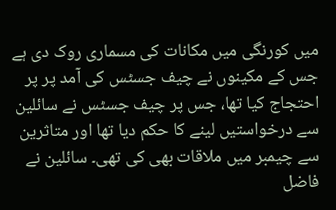میں کورنگی میں مکانات کی مسماری روک دی ہے جس کے مکینوں نے چیف جسٹس کی آمد پر پر احتجاج کیا تھا، جس پر چیف جسٹس نے سائلین سے درخواستیں لینے کا حکم دیا تھا اور متاثرین سے چیمبر میں ملاقات بھی کی تھی۔ سائلین نے فاضل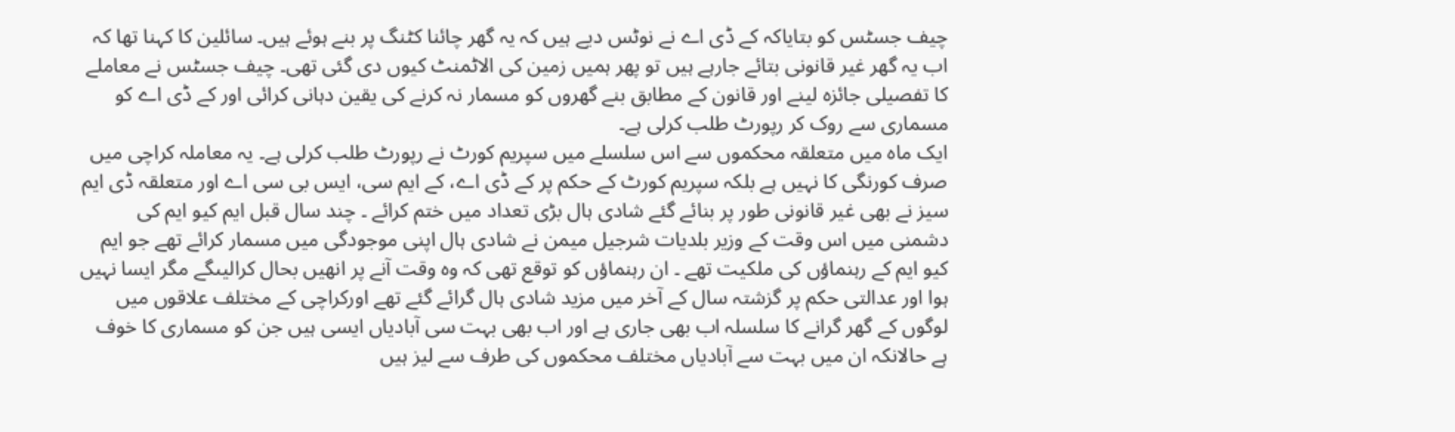چیف جسٹس کو بتایاکہ کے ڈی اے نے نوٹس دیے ہیں کہ یہ گھر چائنا کٹنگ پر بنے ہوئے ہیں۔ سائلین کا کہنا تھا کہ اب یہ گھر غیر قانونی بتائے جارہے ہیں تو پھر ہمیں زمین کی الاٹمنٹ کیوں دی گئی تھی۔ چیف جسٹس نے معاملے کا تفصیلی جائزہ لینے اور قانون کے مطابق بنے گھروں کو مسمار نہ کرنے کی یقین دہانی کرائی اور کے ڈی اے کو مسماری سے روک کر رپورٹ طلب کرلی ہے۔
ایک ماہ میں متعلقہ محکموں سے اس سلسلے میں سپریم کورٹ نے رپورٹ طلب کرلی ہے۔ یہ معاملہ کراچی میں صرف کورنگی کا نہیں ہے بلکہ سپریم کورٹ کے حکم پر کے ڈی اے، کے ایم سی، ایس بی سی اے اور متعلقہ ڈی ایم سیز نے بھی غیر قانونی طور پر بنائے گئے شادی ہال بڑی تعداد میں ختم کرائے ۔ چند سال قبل ایم کیو ایم کی دشمنی میں اس وقت کے وزیر بلدیات شرجیل میمن نے شادی ہال اپنی موجودگی میں مسمار کرائے تھے جو ایم کیو ایم کے رہنماؤں کی ملکیت تھے ۔ ان رہنماؤں کو توقع تھی کہ وہ وقت آنے پر انھیں بحال کرالیںگے مگر ایسا نہیں ہوا اور عدالتی حکم پر گزشتہ سال کے آخر میں مزید شادی ہال گرائے گئے تھے اورکراچی کے مختلف علاقوں میں لوگوں کے گھر گرانے کا سلسلہ اب بھی جاری ہے اور اب بھی بہت سی آبادیاں ایسی ہیں جن کو مسماری کا خوف ہے حالانکہ ان میں بہت سے آبادیاں مختلف محکموں کی طرف سے لیز ہیں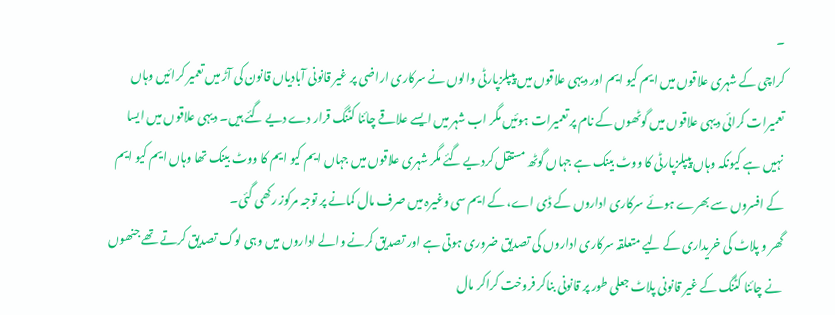۔
کراچی کے شہری علاقوں میں ایم کیو ایم اور دیہی علاقوں میں پیپلزپارٹی والوں نے سرکاری اراضی پر غیر قانونی آبادیاں قانون کی آڑ میں تعمیر کرائیں وہاں تعمیرات کرائی دیہی علاقوں میں گوٹھوں کے نام پر تعمیرات ہوئیں مگر اب شہر میں ایسے علاقے چائنا کٹنگ قرار دے دیے گئے ہیں۔ دیہی علاقوں میں ایسا نہیں ہے کیونکہ وہاں پیپلزپارٹی کا ووٹ بینک ہے جہاں گوٹھ مستقل کردیے گئے مگر شہری علاقوں میں جہاں ایم کیو ایم کا ووٹ بینک تھا وہاں ایم کیو ایم کے افسروں سے بھرے ہوئے سرکاری اداروں کے ڈی اے، کے ایم سی وغیرہ میں صرف مال کمانے پر توجہ مرکوز رکھی گئی۔
گھر و پلاٹ کی خریداری کے لیے متعلقہ سرکاری اداروں کی تصدیق ضروری ہوتی ہے اور تصدیق کرنے والے اداروں میں وہی لوگ تصدیق کرتے تھے جنھوں نے چائنا کٹنگ کے غیر قانونی پلاٹ جعلی طور پر قانونی بناکر فروخت کراکر مال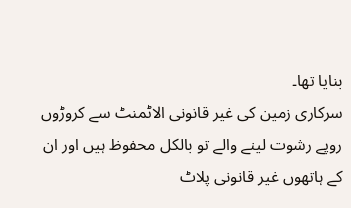بنایا تھا۔
سرکاری زمین کی غیر قانونی الاٹمنٹ سے کروڑوں روپے رشوت لینے والے تو بالکل محفوظ ہیں اور ان کے ہاتھوں غیر قانونی پلاٹ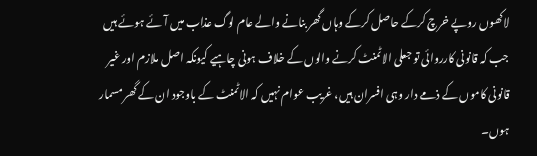لاکھوں روپے خرچ کرکے حاصل کرکے وہاں گھر بنانے والے عام لوگ عذاب میں آئے ہوئے ہیں جب کہ قانونی کارروائی تو جعلی الاٹمنٹ کرنے والوں کے خلاف ہونی چاہیے کیونکہ اصل ملازم اور غیر قانونی کاموں کے ذمے دار وہی افسران ہیں، غریب عوام نہیں کہ الاٹمنٹ کے باوجود ان کے گھر مسمار ہوں۔